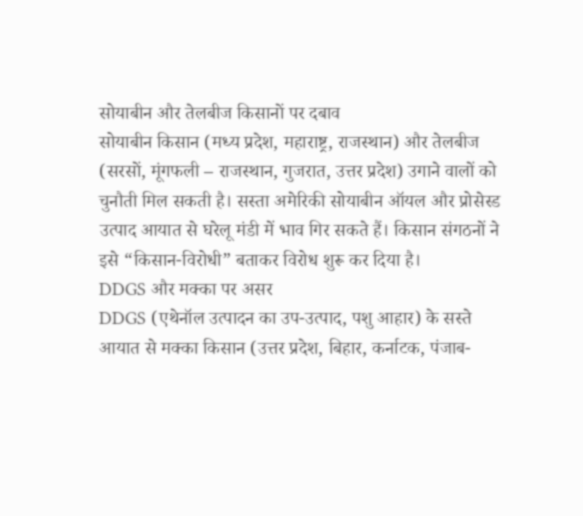सोयाबीन और तेलबीज किसानों पर दबाव
सोयाबीन किसान (मध्य प्रदेश, महाराष्ट्र, राजस्थान) और तेलबीज (सरसों, मूंगफली – राजस्थान, गुजरात, उत्तर प्रदेश) उगाने वालों को चुनौती मिल सकती है। सस्ता अमेरिकी सोयाबीन ऑयल और प्रोसेस्ड उत्पाद आयात से घरेलू मंडी में भाव गिर सकते हैं। किसान संगठनों ने इसे “किसान-विरोधी” बताकर विरोध शुरू कर दिया है।
DDGS और मक्का पर असर
DDGS (एथेनॉल उत्पादन का उप-उत्पाद, पशु आहार) के सस्ते आयात से मक्का किसान (उत्तर प्रदेश, बिहार, कर्नाटक, पंजाब-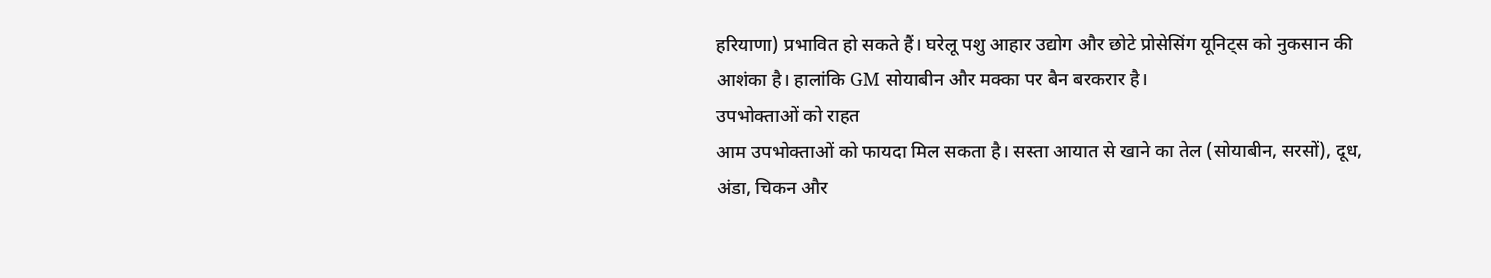हरियाणा) प्रभावित हो सकते हैं। घरेलू पशु आहार उद्योग और छोटे प्रोसेसिंग यूनिट्स को नुकसान की आशंका है। हालांकि GM सोयाबीन और मक्का पर बैन बरकरार है।
उपभोक्ताओं को राहत
आम उपभोक्ताओं को फायदा मिल सकता है। सस्ता आयात से खाने का तेल (सोयाबीन, सरसों), दूध, अंडा, चिकन और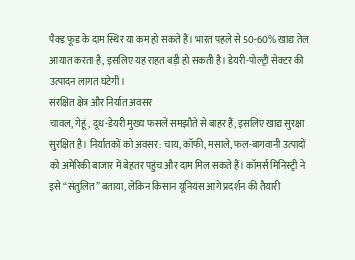पैक्ड फूड के दाम स्थिर या कम हो सकते हैं। भारत पहले से 50-60% खाद्य तेल आयात करता है, इसलिए यह राहत बड़ी हो सकती है। डेयरी-पोल्ट्री सेक्टर की उत्पादन लागत घटेगी।
संरक्षित क्षेत्र और निर्यात अवसर
चावल, गेहूं, दूध-डेयरी मुख्य फसलें समझौते से बाहर हैं, इसलिए खाद्य सुरक्षा सुरक्षित है। निर्यातकों को अवसर: चाय, कॉफी, मसाले, फल-बागवानी उत्पादों को अमेरिकी बाजार में बेहतर पहुंच और दाम मिल सकते हैं। कॉमर्स मिनिस्ट्री ने इसे “संतुलित” बताया, लेकिन किसान यूनियंस आगे प्रदर्शन की तैयारी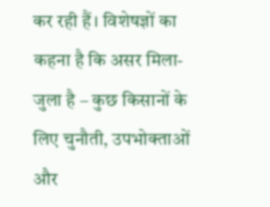कर रही हैं। विशेषज्ञों का कहना है कि असर मिला-जुला है – कुछ किसानों के लिए चुनौती, उपभोक्ताओं और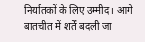निर्यातकों के लिए उम्मीद। आगे बातचीत में शर्तें बदली जा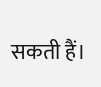सकती हैं।